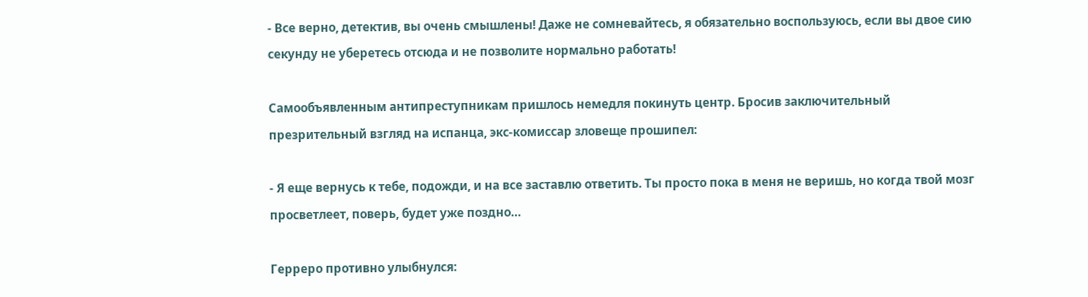- Все верно, детектив, вы очень смышлены! Даже не сомневайтесь, я обязательно воспользуюсь, если вы двое сию секунду не уберетесь отсюда и не позволите нормально работать!

Самообъявленным антипреступникам пришлось немедля покинуть центр. Бросив заключительный презрительный взгляд на испанца, экс-комиссар зловеще прошипел:

- Я еще вернусь к тебе, подожди, и на все заставлю ответить. Ты просто пока в меня не веришь, но когда твой мозг просветлеет, поверь, будет уже поздно…

Герреро противно улыбнулся: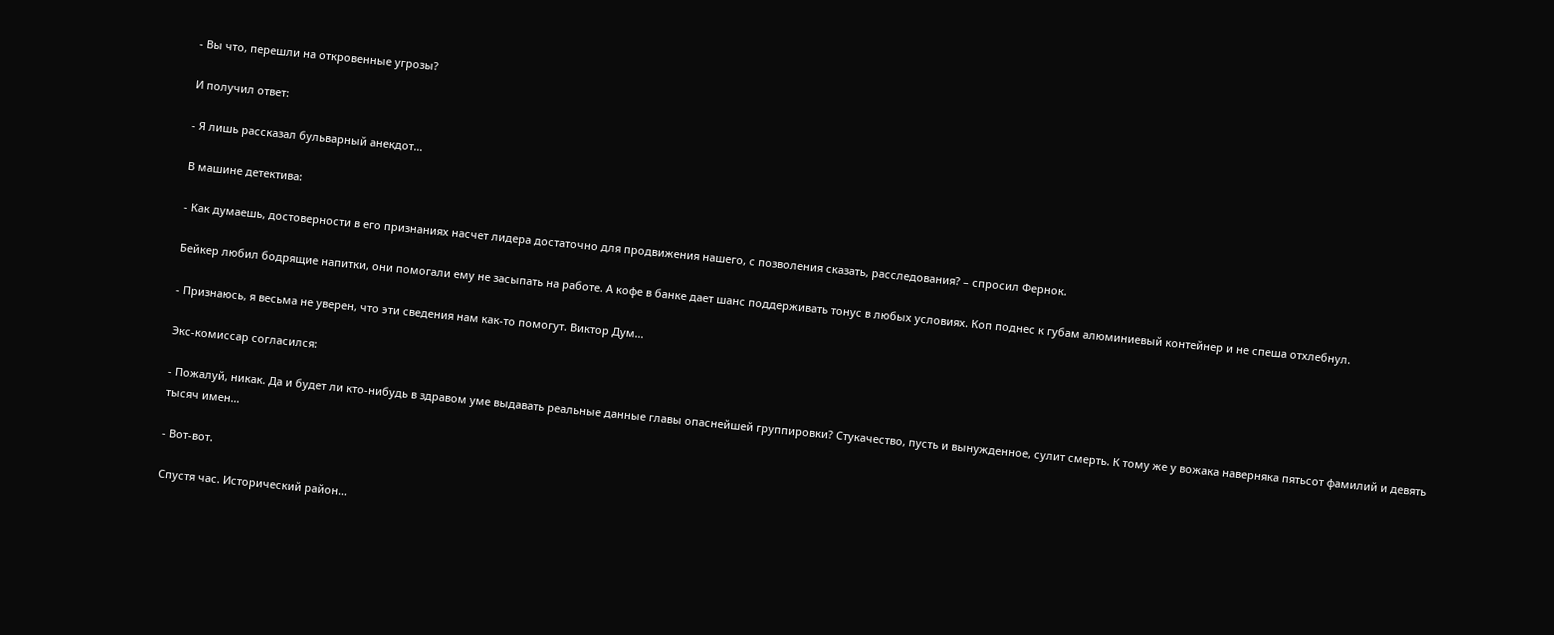- Вы что, перешли на откровенные угрозы?

И получил ответ:

- Я лишь рассказал бульварный анекдот…

В машине детектива:

- Как думаешь, достоверности в его признаниях насчет лидера достаточно для продвижения нашего, с позволения сказать, расследования? – спросил Фернок.

Бейкер любил бодрящие напитки, они помогали ему не засыпать на работе. А кофе в банке дает шанс поддерживать тонус в любых условиях. Коп поднес к губам алюминиевый контейнер и не спеша отхлебнул.

- Признаюсь, я весьма не уверен, что эти сведения нам как-то помогут. Виктор Дум…

Экс-комиссар согласился:

- Пожалуй, никак. Да и будет ли кто-нибудь в здравом уме выдавать реальные данные главы опаснейшей группировки? Стукачество, пусть и вынужденное, сулит смерть. К тому же у вожака наверняка пятьсот фамилий и девять тысяч имен…

- Вот-вот.

Спустя час. Исторический район…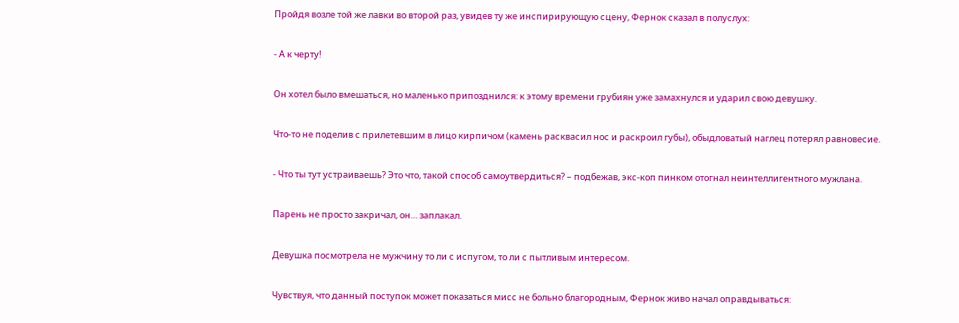Пройдя возле той же лавки во второй раз, увидев ту же инспирирующую сцену, Фернок сказал в полуслух:

- А к черту!

Он хотел было вмешаться, но маленько припозднился: к этому времени грубиян уже замахнулся и ударил свою девушку.

Что-то не поделив с прилетевшим в лицо кирпичом (камень расквасил нос и раскроил губы), обыдловатый наглец потерял равновесие.

- Что ты тут устраиваешь? Это что, такой способ самоутвердиться? – подбежав, экс-коп пинком отогнал неинтеллигентного мужлана.

Парень не просто закричал, он… заплакал.

Девушка посмотрела не мужчину то ли с испугом, то ли с пытливым интересом.

Чувствуя, что данный поступок может показаться мисс не больно благородным, Фернок живо начал оправдываться: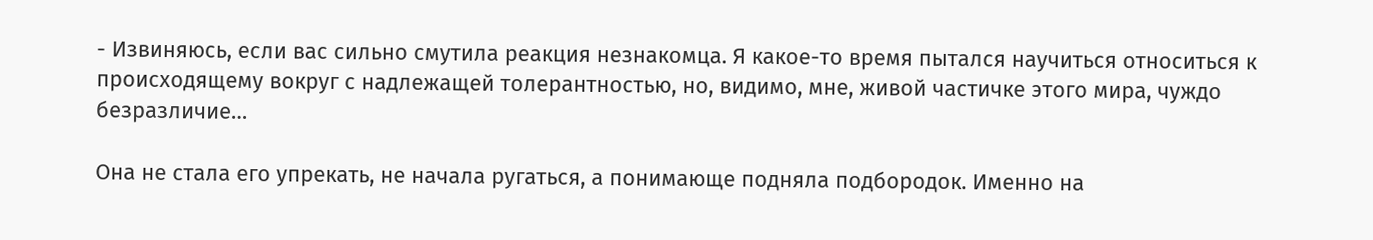- Извиняюсь, если вас сильно смутила реакция незнакомца. Я какое-то время пытался научиться относиться к происходящему вокруг с надлежащей толерантностью, но, видимо, мне, живой частичке этого мира, чуждо безразличие…

Она не стала его упрекать, не начала ругаться, а понимающе подняла подбородок. Именно на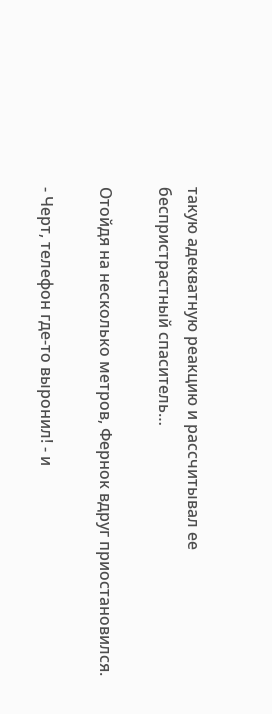такую адекватную реакцию и рассчитывал ее беспристрастный спаситель…

Отойдя на несколько метров, Фернок вдруг приостановился.

- Черт, телефон где-то выронил! - и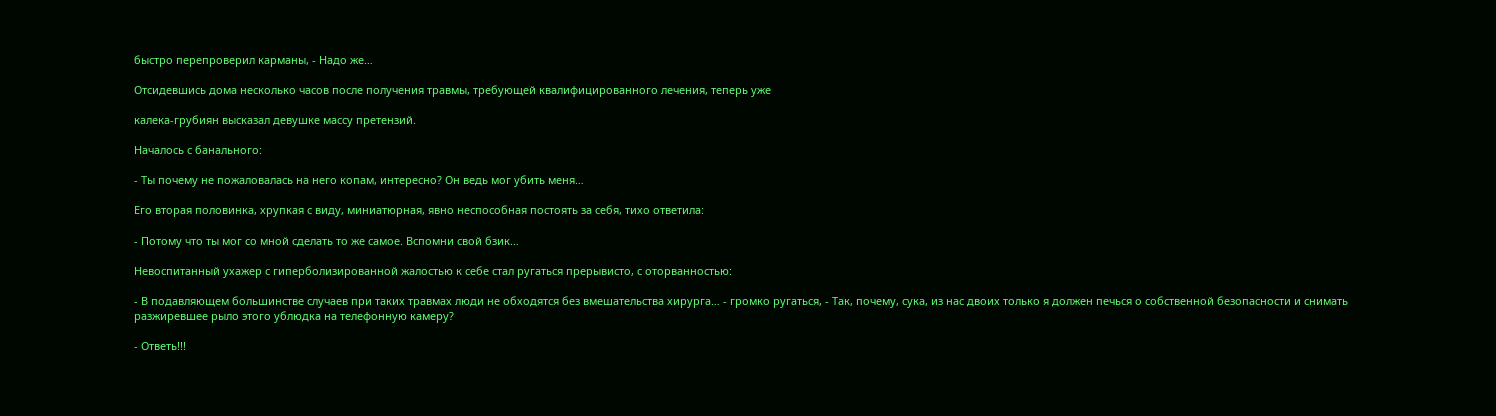быстро перепроверил карманы, - Надо же…

Отсидевшись дома несколько часов после получения травмы, требующей квалифицированного лечения, теперь уже

калека-грубиян высказал девушке массу претензий.

Началось с банального:

- Ты почему не пожаловалась на него копам, интересно? Он ведь мог убить меня…

Его вторая половинка, хрупкая с виду, миниатюрная, явно неспособная постоять за себя, тихо ответила:

- Потому что ты мог со мной сделать то же самое. Вспомни свой бзик…

Невоспитанный ухажер с гиперболизированной жалостью к себе стал ругаться прерывисто, с оторванностью:

- В подавляющем большинстве случаев при таких травмах люди не обходятся без вмешательства хирурга… - громко ругаться, - Так, почему, сука, из нас двоих только я должен печься о собственной безопасности и снимать разжиревшее рыло этого ублюдка на телефонную камеру?

- Ответь!!!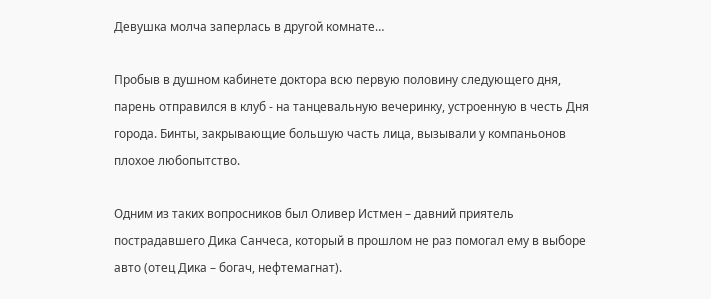Девушка молча заперлась в другой комнате…

Пробыв в душном кабинете доктора всю первую половину следующего дня, парень отправился в клуб - на танцевальную вечеринку, устроенную в честь Дня города. Бинты, закрывающие большую часть лица, вызывали у компаньонов плохое любопытство.

Одним из таких вопросников был Оливер Истмен – давний приятель пострадавшего Дика Санчеса, который в прошлом не раз помогал ему в выборе авто (отец Дика – богач, нефтемагнат).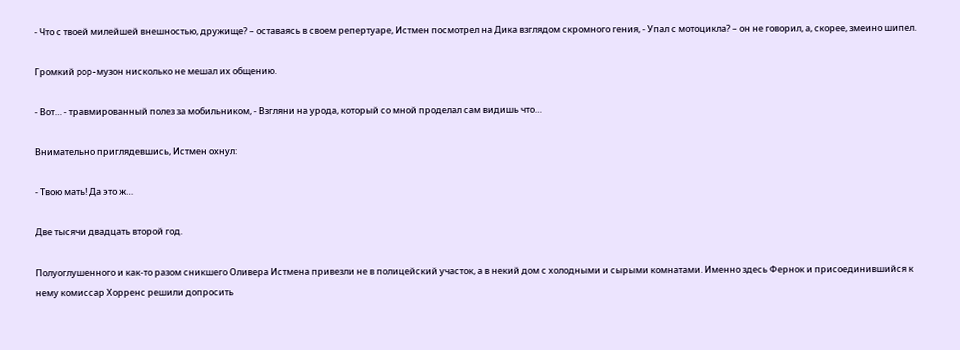- Что с твоей милейшей внешностью, дружище? – оставаясь в своем репертуаре, Истмен посмотрел на Дика взглядом скромного гения, - Упал с мотоцикла? – он не говорил, а, скорее, змеино шипел.

Громкий pop-музон нисколько не мешал их общению.

- Вот… - травмированный полез за мобильником, - Взгляни на урода, который со мной проделал сам видишь что…

Внимательно приглядевшись, Истмен охнул:

- Твою мать! Да это ж…

Две тысячи двадцать второй год.

Полуоглушенного и как-то разом сникшего Оливера Истмена привезли не в полицейский участок, а в некий дом с холодными и сырыми комнатами. Именно здесь Фернок и присоединившийся к нему комиссар Хорренс решили допросить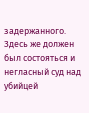задержанного. Здесь же должен был состояться и негласный суд над убийцей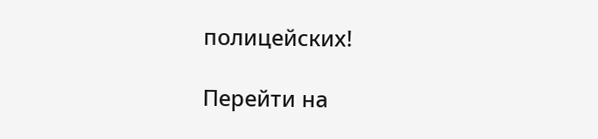полицейских!

Перейти на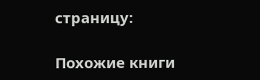страницу:

Похожие книги